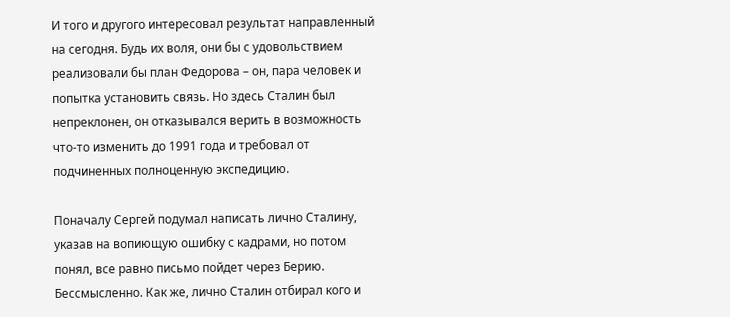И того и другого интересовал результат направленный на сегодня. Будь их воля, они бы с удовольствием реализовали бы план Федорова – он, пара человек и попытка установить связь. Но здесь Сталин был непреклонен, он отказывался верить в возможность что-то изменить до 1991 года и требовал от подчиненных полноценную экспедицию.

Поначалу Сергей подумал написать лично Сталину, указав на вопиющую ошибку с кадрами, но потом понял, все равно письмо пойдет через Берию. Бессмысленно. Как же, лично Сталин отбирал кого и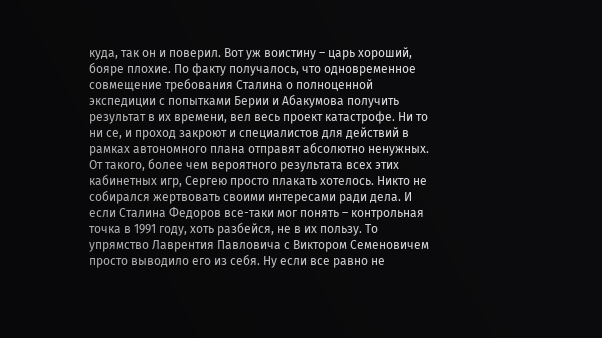куда, так он и поверил. Вот уж воистину – царь хороший, бояре плохие. По факту получалось, что одновременное совмещение требования Сталина о полноценной экспедиции с попытками Берии и Абакумова получить результат в их времени, вел весь проект катастрофе. Ни то ни се, и проход закроют и специалистов для действий в рамках автономного плана отправят абсолютно ненужных. От такого, более чем вероятного результата всех этих кабинетных игр, Сергею просто плакать хотелось. Никто не собирался жертвовать своими интересами ради дела. И если Сталина Федоров все-таки мог понять – контрольная точка в 1991 году, хоть разбейся, не в их пользу. То упрямство Лаврентия Павловича с Виктором Семеновичем просто выводило его из себя. Ну если все равно не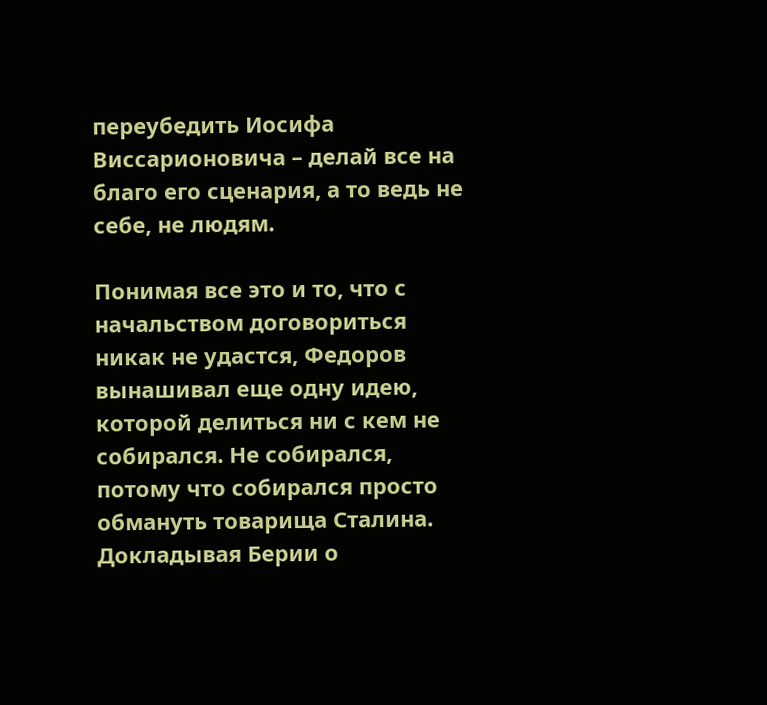переубедить Иосифа Виссарионовича – делай все на благо его сценария, а то ведь не себе, не людям.

Понимая все это и то, что с начальством договориться никак не удастся, Федоров вынашивал еще одну идею, которой делиться ни с кем не собирался. Не собирался, потому что собирался просто обмануть товарища Сталина. Докладывая Берии о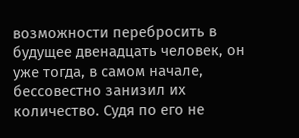возможности перебросить в будущее двенадцать человек, он уже тогда, в самом начале, бессовестно занизил их количество. Судя по его не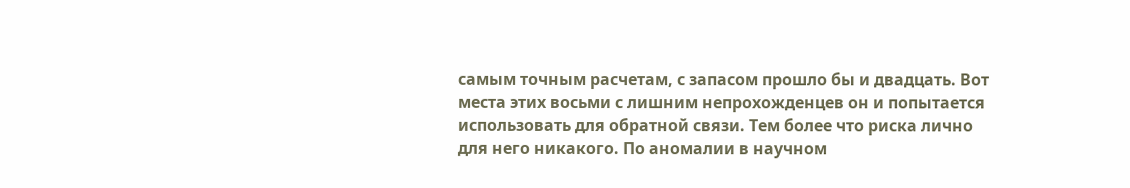самым точным расчетам, с запасом прошло бы и двадцать. Вот места этих восьми с лишним непрохожденцев он и попытается использовать для обратной связи. Тем более что риска лично для него никакого. По аномалии в научном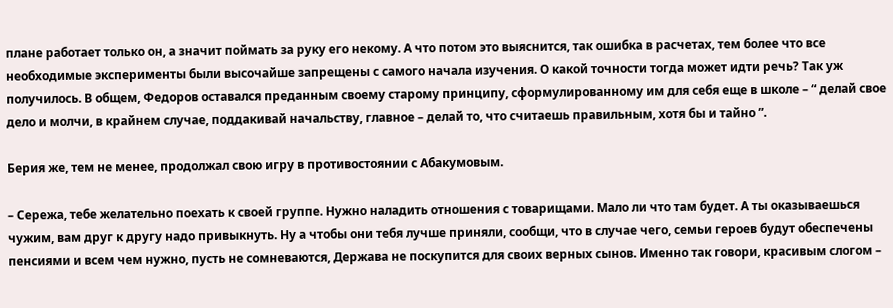плане работает только он, а значит поймать за руку его некому. А что потом это выяснится, так ошибка в расчетах, тем более что все необходимые эксперименты были высочайше запрещены с самого начала изучения. О какой точности тогда может идти речь? Так уж получилось. В общем, Федоров оставался преданным своему старому принципу, сформулированному им для себя еще в школе – “ делай свое дело и молчи, в крайнем случае, поддакивай начальству, главное – делай то, что считаешь правильным, хотя бы и тайно ”.

Берия же, тем не менее, продолжал свою игру в противостоянии с Абакумовым.

– Сережа, тебе желательно поехать к своей группе. Нужно наладить отношения с товарищами. Мало ли что там будет. А ты оказываешься чужим, вам друг к другу надо привыкнуть. Ну а чтобы они тебя лучше приняли, сообщи, что в случае чего, семьи героев будут обеспечены пенсиями и всем чем нужно, пусть не сомневаются, Держава не поскупится для своих верных сынов. Именно так говори, красивым слогом –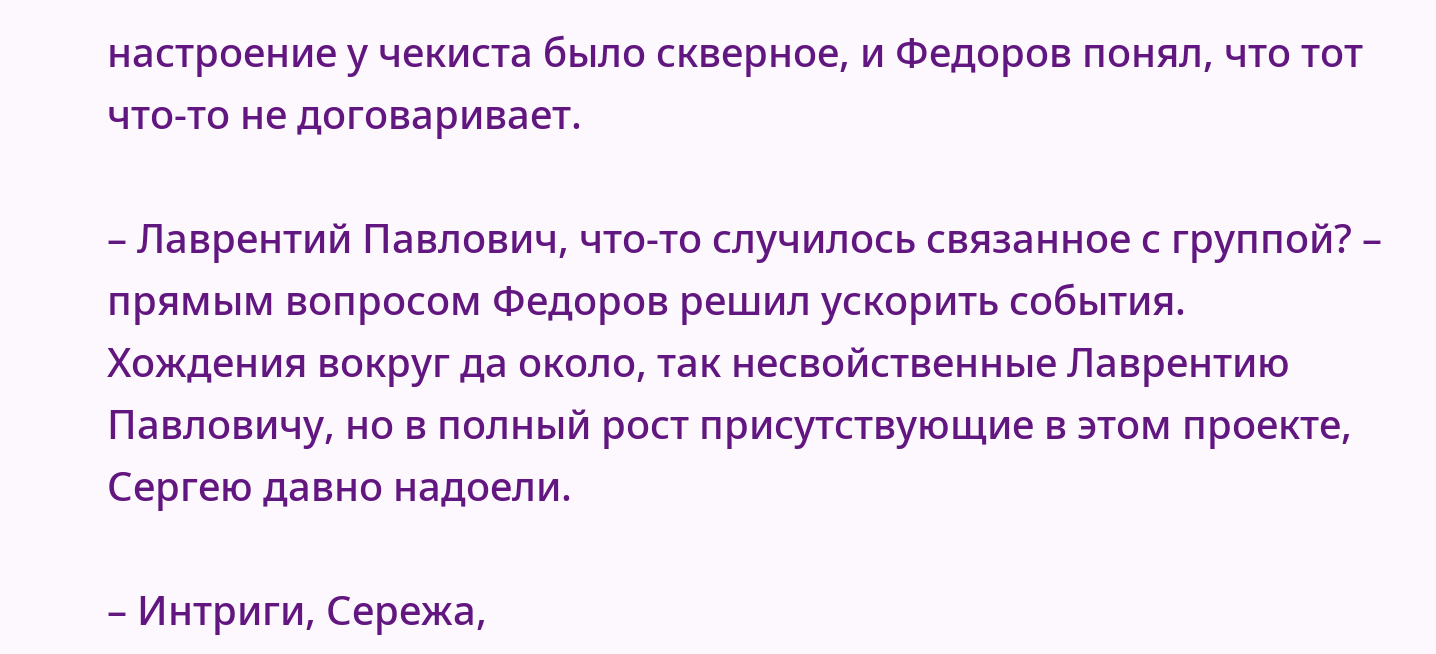настроение у чекиста было скверное, и Федоров понял, что тот что-то не договаривает.

– Лаврентий Павлович, что-то случилось связанное с группой? – прямым вопросом Федоров решил ускорить события. Хождения вокруг да около, так несвойственные Лаврентию Павловичу, но в полный рост присутствующие в этом проекте, Сергею давно надоели.

– Интриги, Сережа,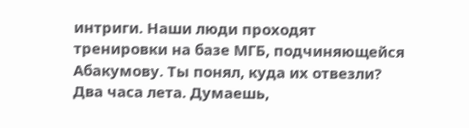интриги. Наши люди проходят тренировки на базе МГБ, подчиняющейся Абакумову. Ты понял, куда их отвезли? Два часа лета. Думаешь,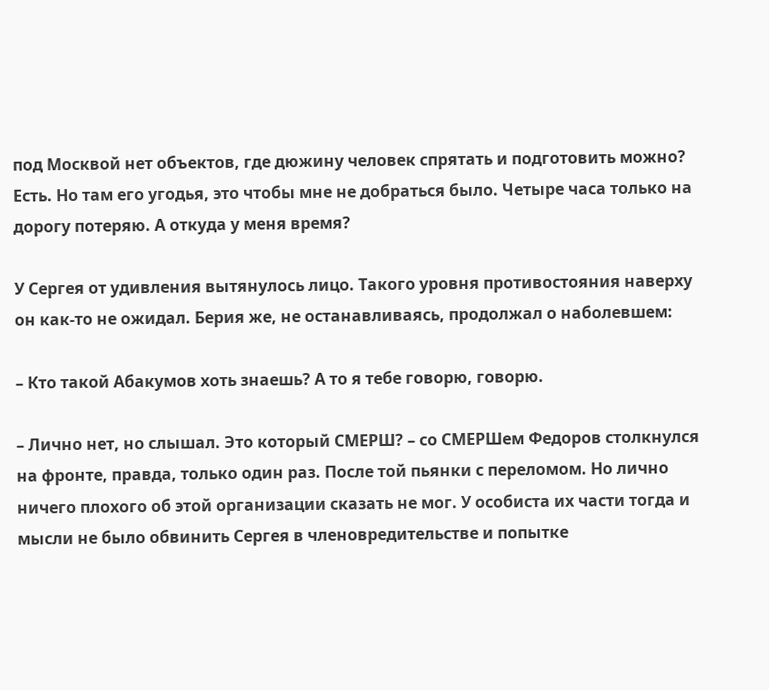под Москвой нет объектов, где дюжину человек спрятать и подготовить можно? Есть. Но там его угодья, это чтобы мне не добраться было. Четыре часа только на дорогу потеряю. А откуда у меня время?

У Сергея от удивления вытянулось лицо. Такого уровня противостояния наверху он как-то не ожидал. Берия же, не останавливаясь, продолжал о наболевшем:

– Кто такой Абакумов хоть знаешь? А то я тебе говорю, говорю.

– Лично нет, но слышал. Это который СМЕРШ? – со СМЕРШем Федоров столкнулся на фронте, правда, только один раз. После той пьянки с переломом. Но лично ничего плохого об этой организации сказать не мог. У особиста их части тогда и мысли не было обвинить Сергея в членовредительстве и попытке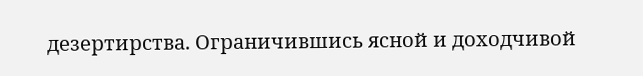дезертирства. Ограничившись ясной и доходчивой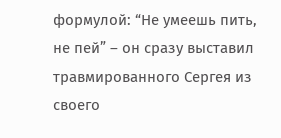формулой: “Не умеешь пить, не пей” – он сразу выставил травмированного Сергея из своего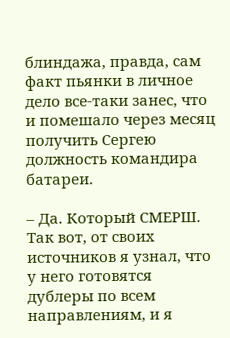блиндажа, правда, сам факт пьянки в личное дело все-таки занес, что и помешало через месяц получить Сергею должность командира батареи.

– Да. Который СМЕРШ. Так вот, от своих источников я узнал, что у него готовятся дублеры по всем направлениям, и я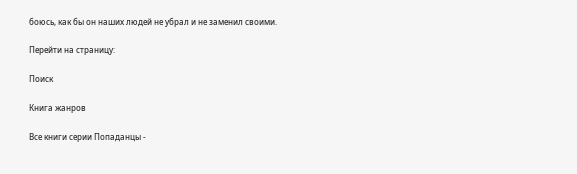боюсь, как бы он наших людей не убрал и не заменил своими.

Перейти на страницу:

Поиск

Книга жанров

Все книги серии Попаданцы -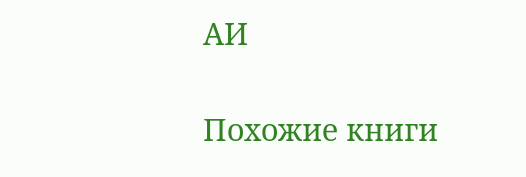АИ

Похожие книги